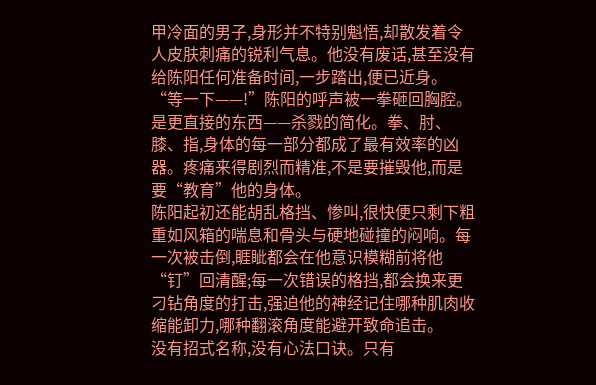甲冷面的男子,身形并不特别魁悟,却散发着令人皮肤刺痛的锐利气息。他没有废话,甚至没有给陈阳任何准备时间,一步踏出,便已近身。
“等一下——!”陈阳的呼声被一拳砸回胸腔。
是更直接的东西——杀戮的简化。拳、肘、膝、指,身体的每一部分都成了最有效率的凶器。疼痛来得剧烈而精准,不是要摧毁他,而是要“教育”他的身体。
陈阳起初还能胡乱格挡、惨叫,很快便只剩下粗重如风箱的喘息和骨头与硬地碰撞的闷响。每一次被击倒,睚眦都会在他意识模糊前将他“钉”回清醒;每一次错误的格挡,都会换来更刁钻角度的打击,强迫他的神经记住哪种肌肉收缩能卸力,哪种翻滚角度能避开致命追击。
没有招式名称,没有心法口诀。只有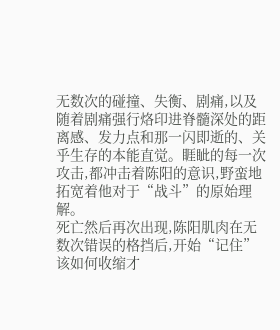无数次的碰撞、失衡、剧痛,以及随着剧痛强行烙印进脊髓深处的距离感、发力点和那一闪即逝的、关乎生存的本能直觉。睚眦的每一次攻击,都冲击着陈阳的意识,野蛮地拓宽着他对于“战斗”的原始理解。
死亡然后再次出现,陈阳肌肉在无数次错误的格挡后,开始“记住”该如何收缩才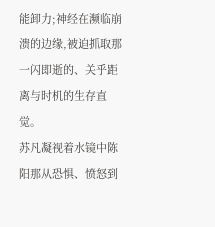能卸力;神经在濒临崩溃的边缘,被迫抓取那一闪即逝的、关乎距离与时机的生存直觉。
苏凡凝视着水镜中陈阳那从恐惧、愤怒到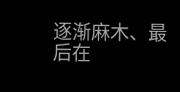逐渐麻木、最后在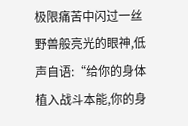极限痛苦中闪过一丝野兽般亮光的眼神,低声自语:“给你的身体植入战斗本能,你的身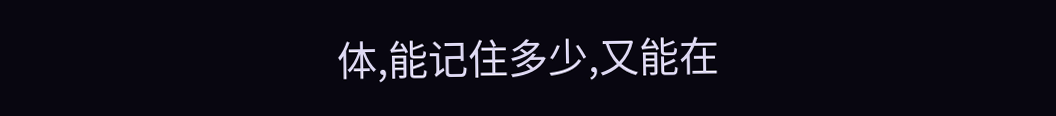体,能记住多少,又能在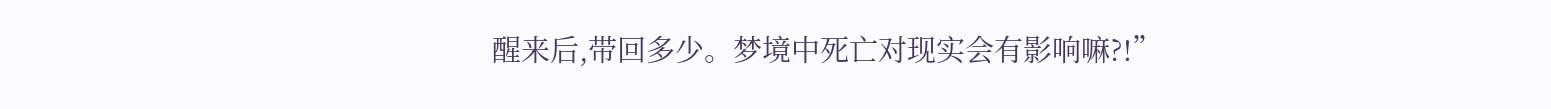醒来后,带回多少。梦境中死亡对现实会有影响嘛?!”